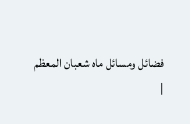فضائل ومسائل ماہ شعبان المعظم
|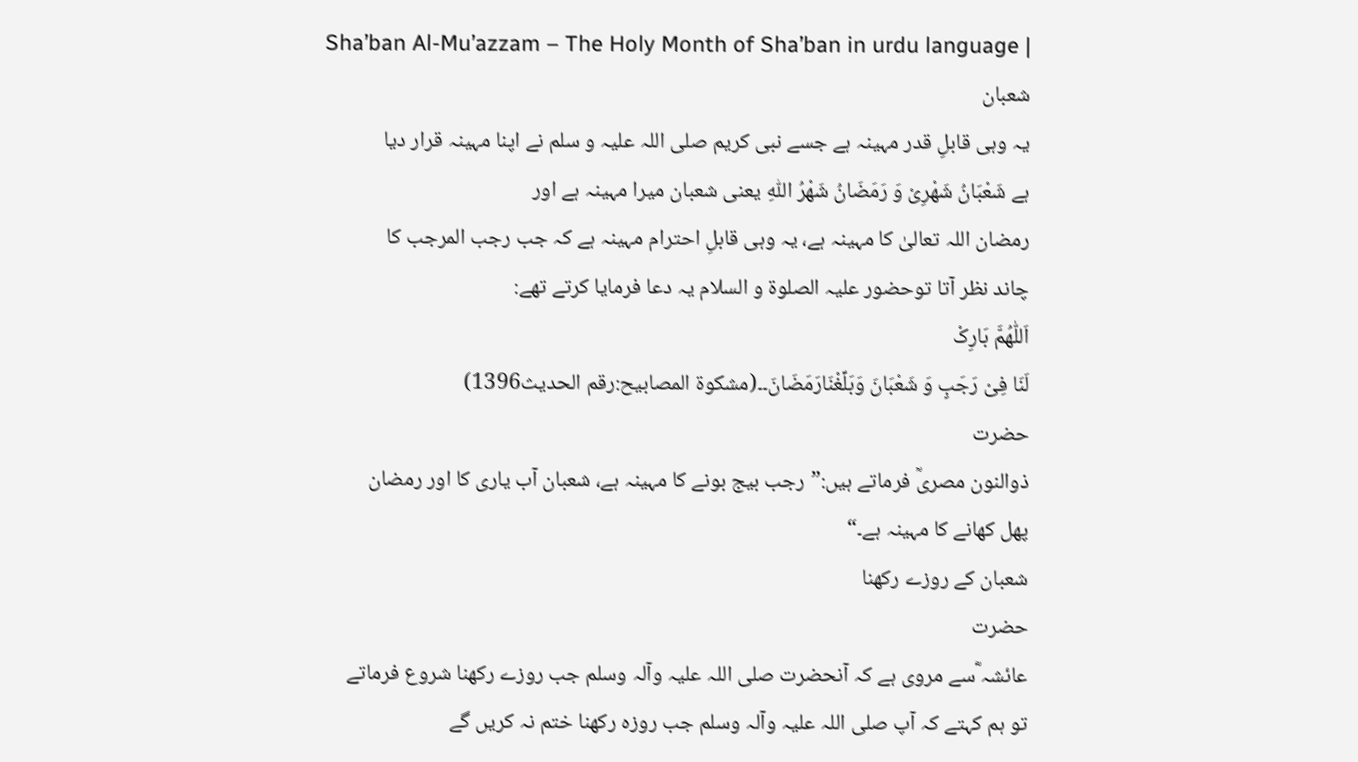Sha’ban Al-Mu’azzam – The Holy Month of Sha’ban in urdu language |
شعبان
یہ وہی قابلِ قدر مہینہ ہے جسے نبی کریم صلی اللہ علیہ و سلم نے اپنا مہینہ قرار دیا
ہے شَعْبَانُ شَھْرِیْ وَ رَمَضَانُ شَھْرُ اللّٰہِ یعنی شعبان میرا مہینہ ہے اور
رمضان اللہ تعالیٰ کا مہینہ ہے، یہ وہی قابلِ احترام مہینہ ہے کہ جب رجب المرجب کا
چاند نظر آتا توحضور علیہ الصلوۃ و السلام یہ دعا فرمایا کرتے تھے:
اَللّٰھُمَّ بَارِکْ
لَنَا فِیْ رَجَبٍ وَ شَعْبَانَ وَبَلِّغْنَارَمَضَانَ۔۔(مشکوۃ المصابیح:رقم الحدیث1396)
حضرت
ذوالنون مصریؒ فرماتے ہیں:”رجب بیج بونے کا مہینہ ہے، شعبان آب یاری کا اور رمضان
پھل کھانے کا مہینہ ہے۔“
شعبان کے روزے رکھنا
حضرت
عائشہ ؓسے مروی ہے کہ آنحضرت صلی اللہ علیہ وآلہ وسلم جب روزے رکھنا شروع فرماتے
تو ہم کہتے کہ آپ صلی اللہ علیہ وآلہ وسلم جب روزہ رکھنا ختم نہ کریں گے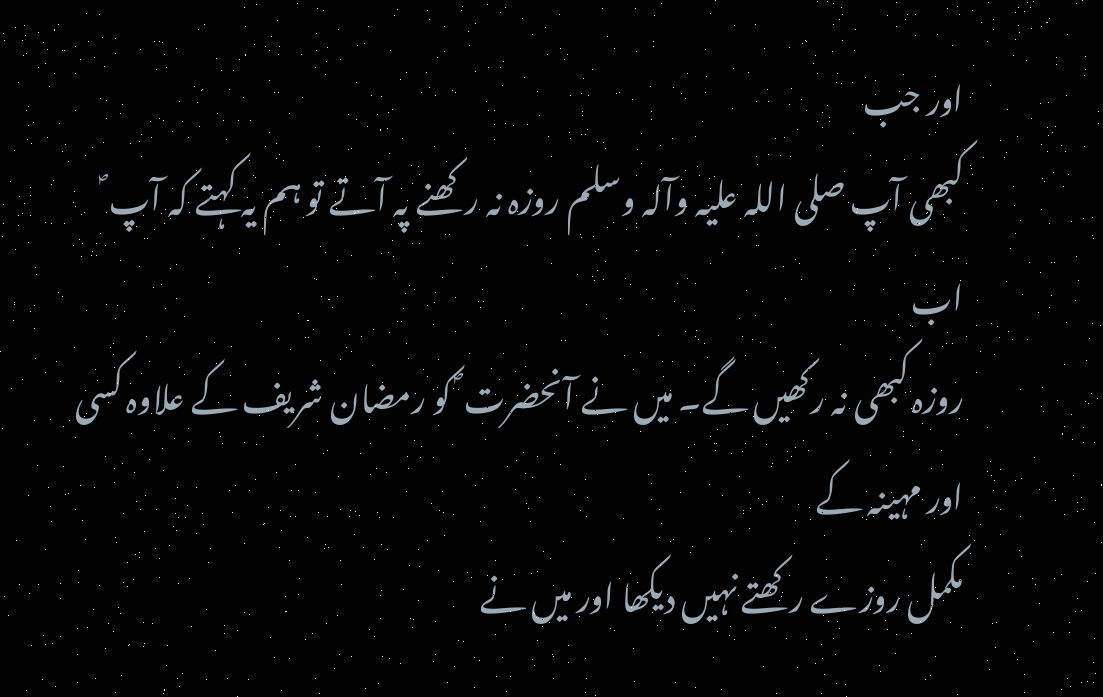اور جب
کبھی آپ صلی اللہ علیہ وآلہ وسلم روزہ نہ رکھنے پہ آتے تو ہم یہ کہتے کہ آپ ؐ اب
روزہ کبھی نہ رکھیں گے۔ میں نے آنحضرت ؐ کو رمضان شریف کے علاوہ کسی اور مہینہ کے
مکمل روزے رکھتے نہیں دیکھا اور میں نے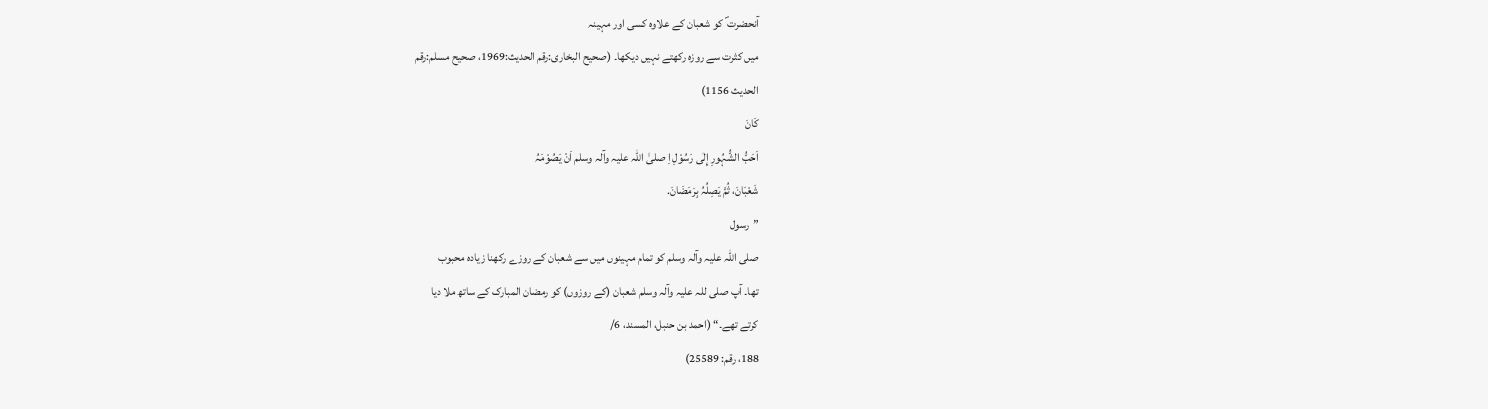آنحضرت ؐ کو شعبان کے علاوہ کسی اور مہینہ
میں کثرت سے روزہ رکھتے نہیں دیکھا۔ (صحیح البخاری:رقم الحدیث:1969، صحیح مسلم:رقم
الحدیث 1156)
کَانَ
اَحَبُّ الشُّہُورِ إِلٰی رَسُوْلِ اِ صلیٰ اللہ علیہ وآلہ وسلم اَنْ یَصُوْمَہُ
شَعْبَانَ، ثُمَّ یَصِلُہُ بِرَمَضَانَ.
”رسول
صلی اللہ علیہ وآلہ وسلم کو تمام مہینوں میں سے شعبان کے روزے رکھنا زیادہ محبوب
تھا۔ آپ صلی للہ علیہ وآلہ وسلم شعبان (کے روزوں) کو رمضان المبارک کے ساتھ ملا دیا
کرتے تھے۔“ (احمد بن حنبل، المسند، 6/
188، رقم: 25589)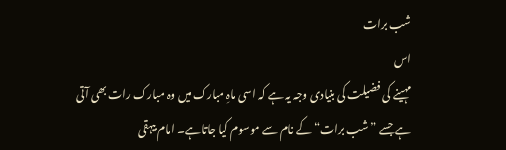شب برات
اس
مہینے کی فضیلت کی بنیادی وجہ یہ ہے کہ اسی ماہِ مبارک میں وہ مبارک رات بھی آتی
ہے جسے ”شب برات“ کے نام سے موسوم کیا جاتاہے۔ امام بیہقی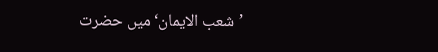’شعب الایمان‘ میں حضرت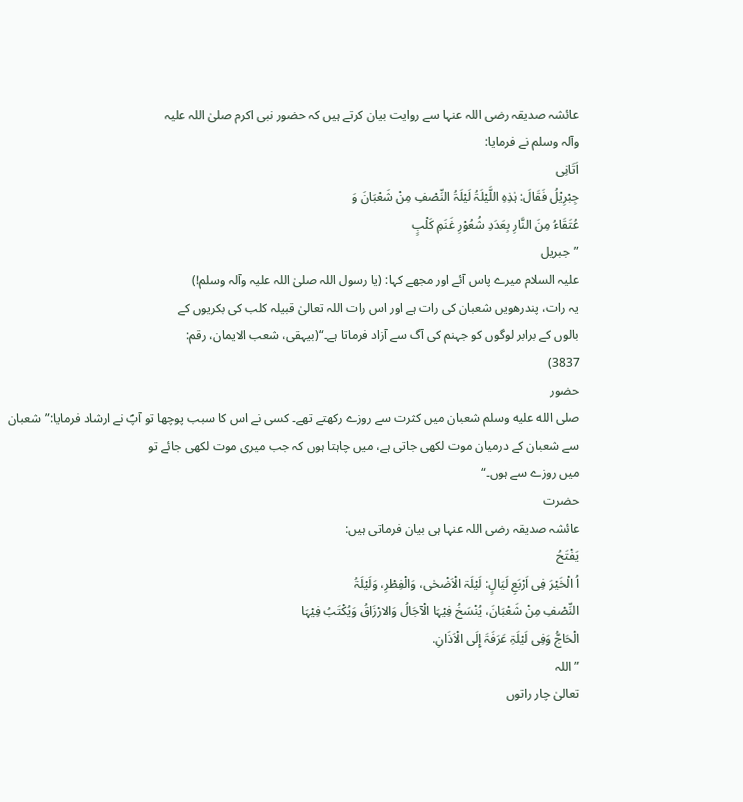عائشہ صدیقہ رضی اللہ عنہا سے روایت بیان کرتے ہیں کہ حضور نبی اکرم صلیٰ اللہ علیہ
وآلہ وسلم نے فرمایا:
اَتَانِی
جِبْرِیْلُ فَقَالَ: ہٰذِہِ اللَّیْلَۃُ لَیْلَۃُ النِّصْفِ مِنْ شَعْبَانَ وَ
عُتَقَاءُ مِنَ النَّارِ بِعَدَدِ شُعُوْرِ غَنَمِ کَلْبٍ
”جبریل
علیہ السلام میرے پاس آئے اور مجھے کہا: (یا رسول اللہ صلیٰ اللہ علیہ وآلہ وسلم!)
یہ رات، پندرھویں شعبان کی رات ہے اور اس رات اللہ تعالیٰ قبیلہ کلب کی بکریوں کے
بالوں کے برابر لوگوں کو جہنم کی آگ سے آزاد فرماتا ہے۔“(بیہقی، شعب الایمان، رقم:
3837)
حضور
صلى الله عليه وسلم شعبان میں کثرت سے روزے رکھتے تھے۔ کسی نے اس کا سبب پوچھا تو آپؐ نے ارشاد فرمایا:”شعبان
سے شعبان کے درمیان موت لکھی جاتی ہے، میں چاہتا ہوں کہ جب میری موت لکھی جائے تو
میں روزے سے ہوں۔“
حضرت
عائشہ صدیقہ رضی اللہ عنہا ہی بیان فرماتی ہیں:
یَفْتَحُ
اُ الْخَیْرَ فِی اَرْبَعِ لَیَالٍ: لَیْلَۃ الْاَضْحٰی، وَالْفِطْرِ، وَلَیْلَۃُ
النِّصْفِ مِنْ شَعْبَانَ، یُنْسَخُ فِیْہَا الْآجَالُ وَالارْزَاقُ وَیُکْتَبُ فِیْہَا
الْحَاجُّ وَفِی لَیْلَۃِ عَرَفَۃَ إِلَی الْاَذَانِ.
”اللہ
تعالیٰ چار راتوں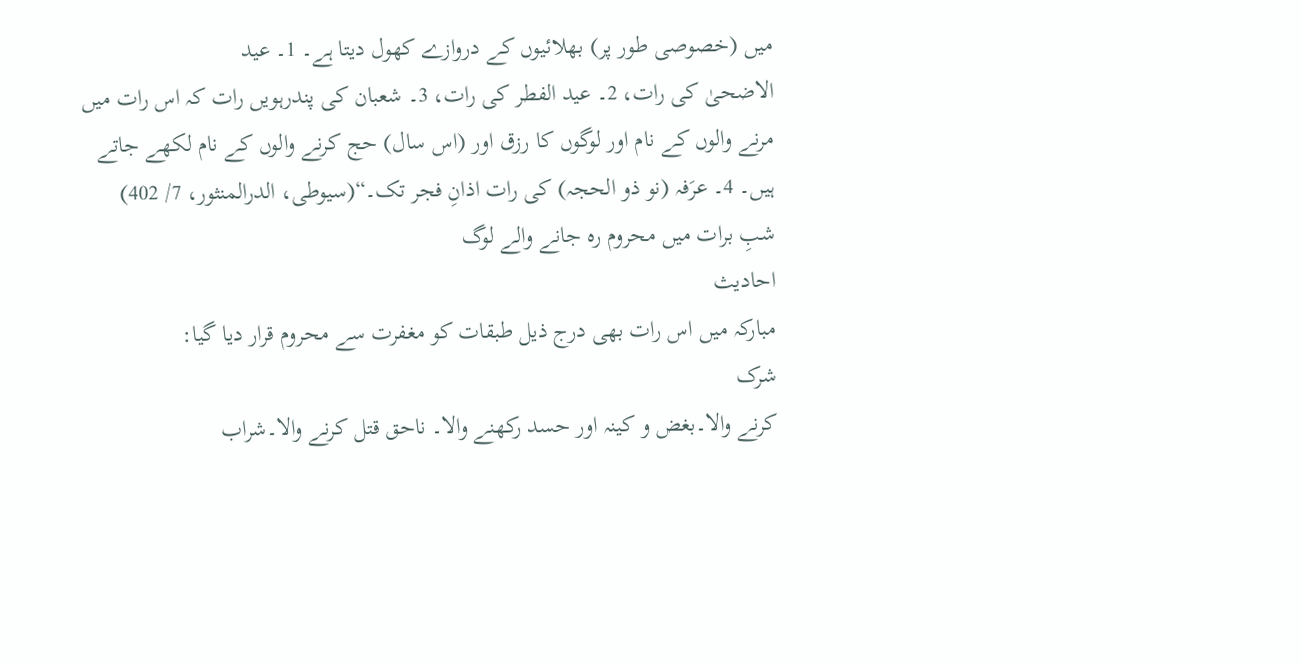میں (خصوصی طور پر) بھلائیوں کے دروازے کھول دیتا ہے۔ 1۔ عید
الاضحیٰ کی رات، 2۔ عید الفطر کی رات، 3۔ شعبان کی پندرہویں رات کہ اس رات میں
مرنے والوں کے نام اور لوگوں کا رزق اور (اس سال) حج کرنے والوں کے نام لکھے جاتے
ہیں۔ 4۔ عرَفہ (نو ذو الحجہ) کی رات اذانِ فجر تک۔“(سیوطی، الدرالمنثور، 7/ 402)
شبِ برات میں محروم رہ جانے والے لوگ
احادیث
مبارکہ میں اس رات بھی درج ذیل طبقات کو مغفرت سے محروم قرار دیا گیا:
شرک
کرنے والا۔بغض و کینہ اور حسد رکھنے والا۔ ناحق قتل کرنے والا۔شراب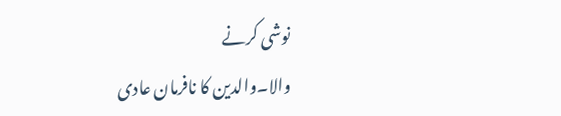نوشی کرنے
والا۔والدین کا نافرمان عادی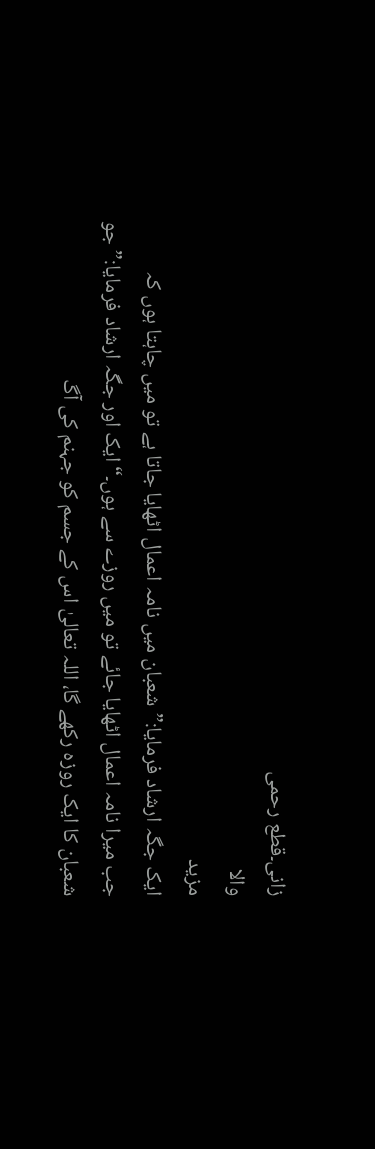زانی۔قطع رحمی
والا
مزید
ایک جگہ ارشاد فرمایا:”شعبان میں نامہ اعمال اٹھایا جاتا ہے تو میں چاہتا ہوں کہ
جب میرا نامہ اعمال اٹھایا جائے تو میں روزے سے ہوں۔“ایک اور جگہ ارشاد فرمایا:”جو
شعبان کا ایک روزہ رکھے گا، اللہ تعالیٰ اس کے جسم کو جہنم کی آگ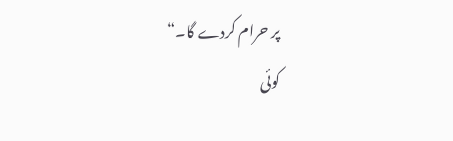پر حرام کردے گا۔“
کوئی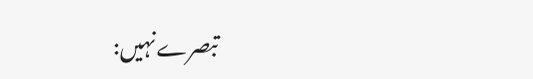تبصرے نہیں: